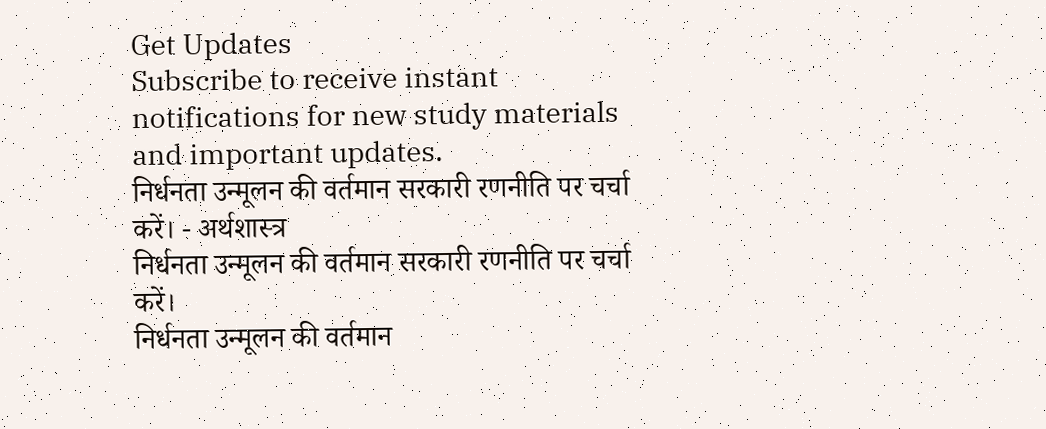Get Updates
Subscribe to receive instant notifications for new study materials and important updates.
निर्धनता उन्मूलन की वर्तमान सरकारी रणनीति पर चर्चा करें। - अर्थशास्त्र
निर्धनता उन्मूलन की वर्तमान सरकारी रणनीति पर चर्चा करें।
निर्धनता उन्मूलन की वर्तमान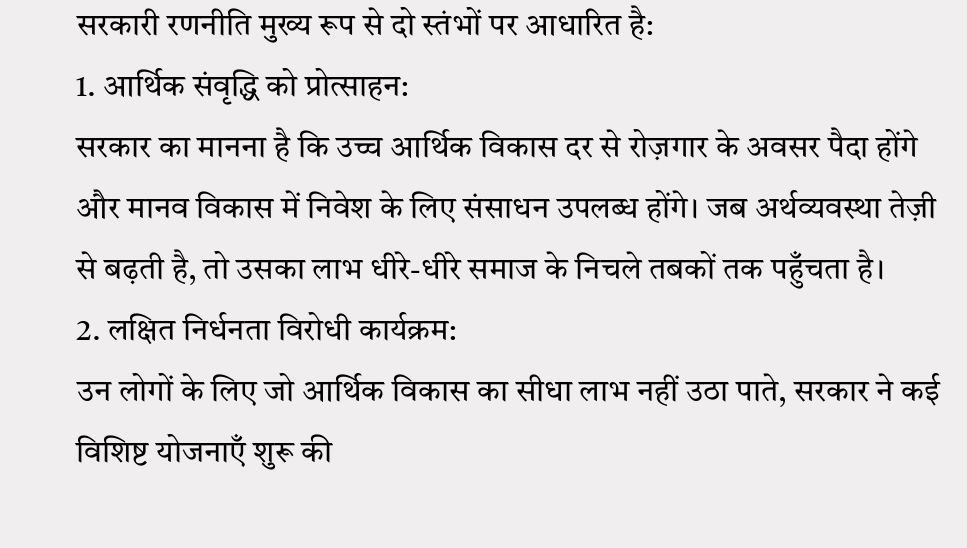सरकारी रणनीति मुख्य रूप से दो स्तंभों पर आधारित है:
1. आर्थिक संवृद्धि को प्रोत्साहन:
सरकार का मानना है कि उच्च आर्थिक विकास दर से रोज़गार के अवसर पैदा होंगे और मानव विकास में निवेश के लिए संसाधन उपलब्ध होंगे। जब अर्थव्यवस्था तेज़ी से बढ़ती है, तो उसका लाभ धीरे-धीरे समाज के निचले तबकों तक पहुँचता है।
2. लक्षित निर्धनता विरोधी कार्यक्रम:
उन लोगों के लिए जो आर्थिक विकास का सीधा लाभ नहीं उठा पाते, सरकार ने कई विशिष्ट योजनाएँ शुरू की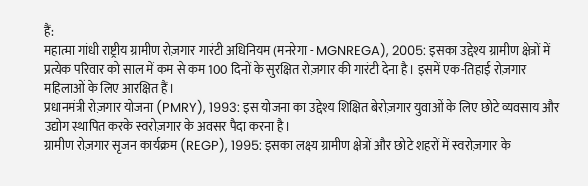हैं:
महात्मा गांधी राष्ट्रीय ग्रामीण रोज़गार गारंटी अधिनियम (मनरेगा - MGNREGA), 2005: इसका उद्देश्य ग्रामीण क्षेत्रों में प्रत्येक परिवार को साल में कम से कम 100 दिनों के सुरक्षित रोज़गार की गारंटी देना है। इसमें एक-तिहाई रोज़गार महिलाओं के लिए आरक्षित हैं।
प्रधानमंत्री रोज़गार योजना (PMRY), 1993: इस योजना का उद्देश्य शिक्षित बेरोज़गार युवाओं के लिए छोटे व्यवसाय और उद्योग स्थापित करके स्वरोज़गार के अवसर पैदा करना है।
ग्रामीण रोज़गार सृजन कार्यक्रम (REGP), 1995: इसका लक्ष्य ग्रामीण क्षेत्रों और छोटे शहरों में स्वरोज़गार के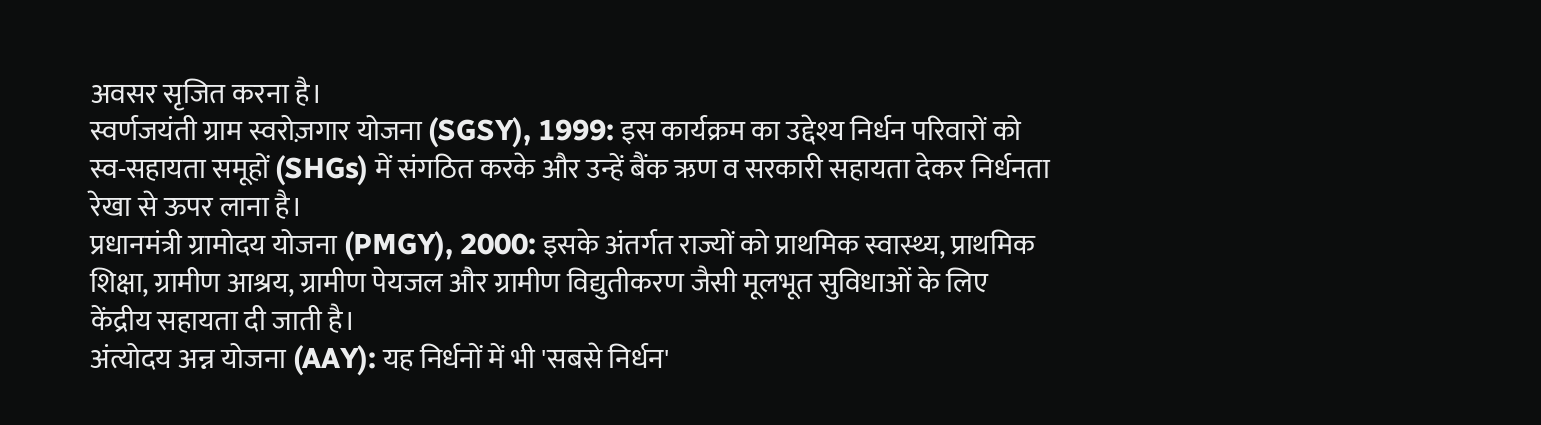अवसर सृजित करना है।
स्वर्णजयंती ग्राम स्वरोज़गार योजना (SGSY), 1999: इस कार्यक्रम का उद्देश्य निर्धन परिवारों को स्व-सहायता समूहों (SHGs) में संगठित करके और उन्हें बैंक ऋण व सरकारी सहायता देकर निर्धनता रेखा से ऊपर लाना है।
प्रधानमंत्री ग्रामोदय योजना (PMGY), 2000: इसके अंतर्गत राज्यों को प्राथमिक स्वास्थ्य, प्राथमिक शिक्षा, ग्रामीण आश्रय, ग्रामीण पेयजल और ग्रामीण विद्युतीकरण जैसी मूलभूत सुविधाओं के लिए केंद्रीय सहायता दी जाती है।
अंत्योदय अन्न योजना (AAY): यह निर्धनों में भी 'सबसे निर्धन'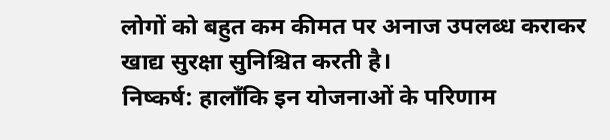लोगों को बहुत कम कीमत पर अनाज उपलब्ध कराकर खाद्य सुरक्षा सुनिश्चित करती है।
निष्कर्ष: हालाँकि इन योजनाओं के परिणाम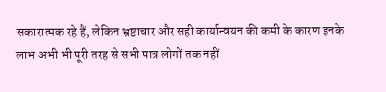सकारात्मक रहे हैं, लेकिन भ्रष्टाचार और सही कार्यान्वयन की कमी के कारण इनके लाभ अभी भी पूरी तरह से सभी पात्र लोगों तक नहीं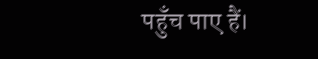पहुँच पाए हैं।